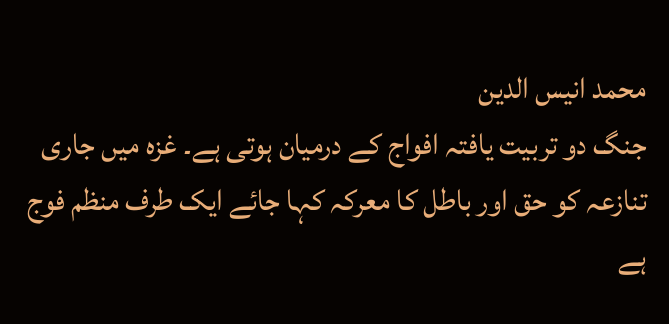محمد انیس الدین
جنگ دو تربیت یافتہ افواج کے درمیان ہوتی ہے۔ غزہ میں جاری تنازعہ کو حق اور باطل کا معرکہ کہا جائے ایک طرف منظم فوج ہے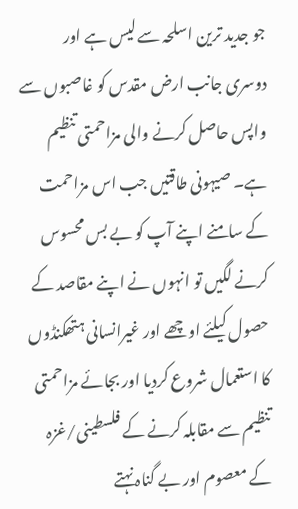جو جدید ترین اسلحہ سے لیس ہے اور دوسری جانب ارض مقدس کو غاصبوں سے واپس حاصل کرنے والی مزاحمتی تنظیم ہے۔ صیہونی طاقتیں جب اس مزاحمت کے سامنے اپنے آپ کو بے بس محسوس کرنے لگیں تو انہوں نے اپنے مقاصد کے حصول کیلئے اوچھے اور غیرانسانی ہتھکنڈوں کا استعمال شروع کردیا اور بجائے مزاحمتی تنظیم سے مقابلہ کرنے کے فلسطینی/غزہ کے معصوم اور بے گناہ نہتے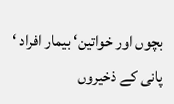بچوں اور خواتین‘ بیمار افراد ‘ پانی کے ذخیروں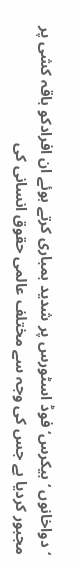‘ دواخانوں ‘ بیکرس‘ فوڈ اسٹورس پر شدید بمباری کرتے ہوئے ان افرادکو باقہ کشی پر مجبور کردیا ہے جس کی وجہ سے مختلف عالمی حقوق انسانی کی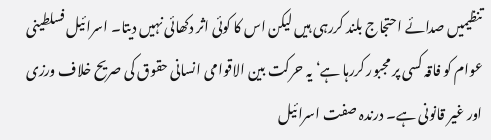تنظیمیں صدائے احتجاج بلند کررہی ہیں لیکن اس کا کوئی اثر دکھائی نہیں دیتا۔ اسرائیل فسلطینی عوام کو فاقہ کسی پر مجبور کررہا ہے‘ یہ حرکت بین الاقوامی انسانی حقوق کی صریح خلاف ورزی اور غیر قانونی ہے۔ درندہ صفت اسرائیل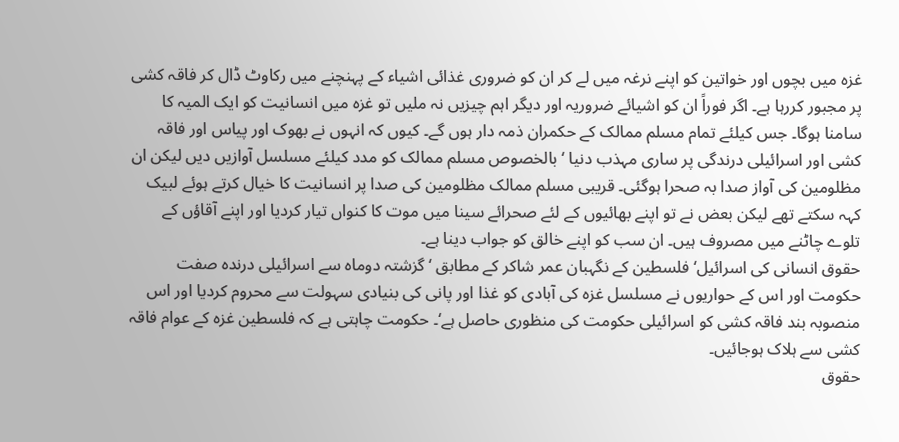غزہ میں بچوں اور خواتین کو اپنے نرغہ میں لے کر ان کو ضروری غذائی اشیاء کے پہنچنے میں رکاوٹ ڈال کر فاقہ کشی پر مجبور کررہا ہے۔ اگر فوراً ان کو اشیائے ضروریہ اور دیگر اہم چیزیں نہ ملیں تو غزہ میں انسانیت کو ایک المیہ کا سامنا ہوگا۔ جس کیلئے تمام مسلم ممالک کے حکمران ذمہ دار ہوں گے۔ کیوں کہ انہوں نے بھوک اور پیاس اور فاقہ کشی اور اسرائیلی درندگی پر ساری مہذب دنیا ‘ بالخصوص مسلم ممالک کو مدد کیلئے مسلسل آوازیں دیں لیکن ان مظلومین کی آواز صدا بہ صحرا ہوگئی۔ قریبی مسلم ممالک مظلومین کی صدا پر انسانیت کا خیال کرتے ہوئے لبیک کہہ سکتے تھے لیکن بعض نے تو اپنے بھائیوں کے لئے صحرائے سینا میں موت کا کنواں تیار کردیا اور اپنے آقاؤں کے تلوے چاٹنے میں مصروف ہیں۔ ان سب کو اپنے خالق کو جواب دینا ہے۔
حقوق انسانی کی اسرائیل‘ فلسطین کے نگہبان عمر شاکر کے مطابق ‘ گزشتہ دوماہ سے اسرائیلی درندہ صفت حکومت اور اس کے حواریوں نے مسلسل غزہ کی آبادی کو غذا اور پانی کی بنیادی سہولت سے محروم کردیا اور اس منصوبہ بند فاقہ کشی کو اسرائیلی حکومت کی منظوری حاصل ہے‘۔ حکومت چاہتی ہے کہ فلسطین غزہ کے عوام فاقہ کشی سے ہلاک ہوجائیں۔
حقوق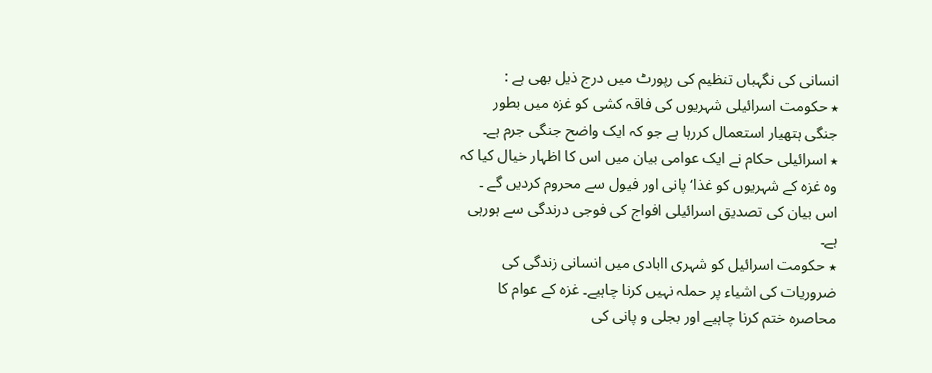انسانی کی نگہباں تنظیم کی رپورٹ میں درج ذیل بھی ہے :
٭ حکومت اسرائیلی شہریوں کی فاقہ کشی کو غزہ میں بطور جنگی ہتھیار استعمال کررہا ہے جو کہ ایک واضح جنگی جرم ہے۔
٭ اسرائیلی حکام نے ایک عوامی بیان میں اس کا اظہار خیال کیا کہ وہ غزہ کے شہریوں کو غذا‘ پانی اور فیول سے محروم کردیں گے ۔ اس بیان کی تصدیق اسرائیلی افواج کی فوجی درندگی سے ہورہی ہے۔
٭ حکومت اسرائیل کو شہری اابادی میں انسانی زندگی کی ضروریات کی اشیاء پر حملہ نہیں کرنا چاہیے۔ غزہ کے عوام کا محاصرہ ختم کرنا چاہیے اور بجلی و پانی کی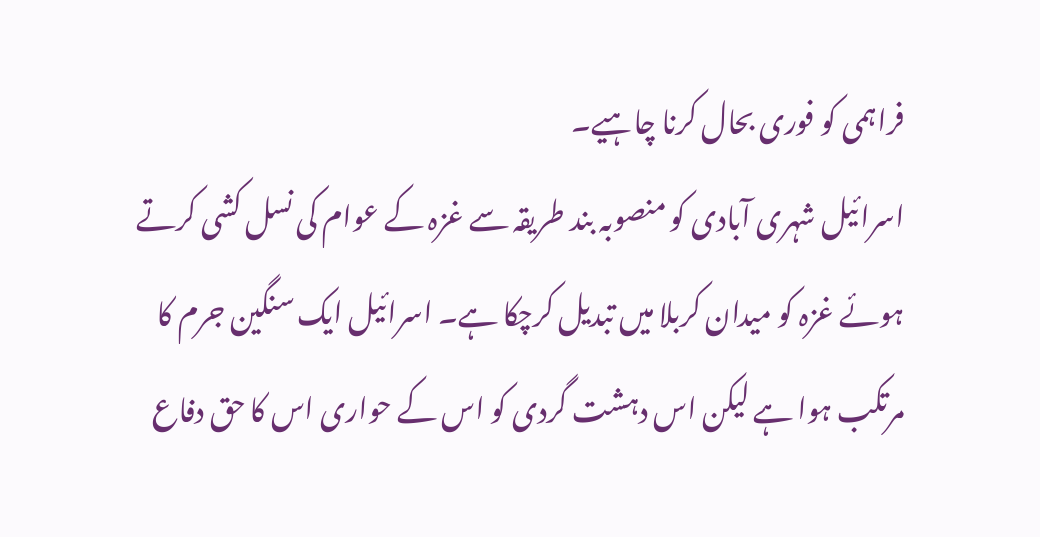فراہمی کو فوری بحال کرنا چاہیے۔
اسرائیل شہری آبادی کو منصوبہ بند طریقہ سے غزہ کے عوام کی نسل کشی کرتے ہوئے غزہ کو میدان کربلا میں تبدیل کرچکا ہے۔ اسرائیل ایک سنگین جرم کا مرتکب ہوا ہے لیکن اس دہشت گردی کو اس کے حواری اس کا حق دفاع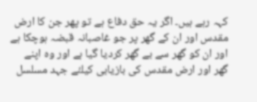کہہ رہے ہیں۔ اگر یہ حق دفاع ہے تو پھر جن کا ارض مقدس اور ان کے گھر پر جو غاصبانہ قبضہ ہوچکا ہے اور ان کو گھر سے بے گھر کردیا گیا ہے اور وہ اپنے گھر اور ارض مقدس کی بازیابی کیلئے جہد مسلسل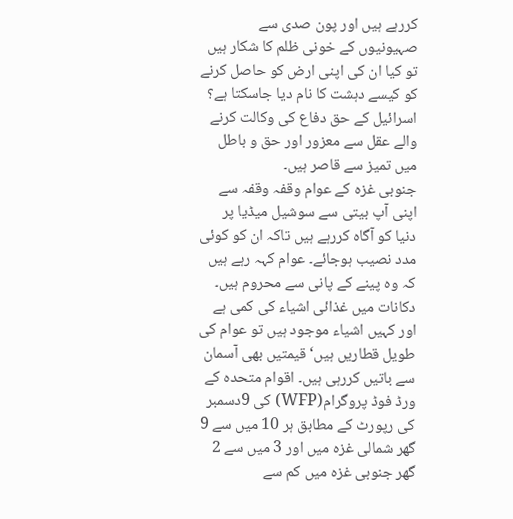کررہے ہیں اور پون صدی سے صہیونیوں کے خونی ظلم کا شکار ہیں تو کیا ان کی اپنی ارض کو حاصل کرنے کو کیسے دہشت کا نام دیا جاسکتا ہے؟ اسرائیل کے حق دفاع کی وکالت کرنے والے عقل سے معزور اور حق و باطل میں تمیز سے قاصر ہیں۔
جنوبی غزہ کے عوام وقفہ وقفہ سے اپنی آپ بیتی سے سوشیل میڈیا پر دنیا کو آگاہ کررہے ہیں تاکہ ان کو کوئی مدد نصیب ہوجائے۔ عوام کہہ رہے ہیں کہ وہ پینے کے پانی سے محروم ہیں۔ دکانات میں غذائی اشیاء کی کمی ہے اور کہیں اشیاء موجود ہیں تو عوام کی طویل قطاریں ہیں‘ قیمتیں بھی آسمان سے باتیں کررہی ہیں۔ اقوام متحدہ کے ورڈ فوڈ پروگرام(WFP) کی 9دسمبر کی رپورٹ کے مطابق ہر 10 میں سے 9 گھر شمالی غزہ میں اور 3 میں سے 2 گھر جنوبی غزہ میں کم سے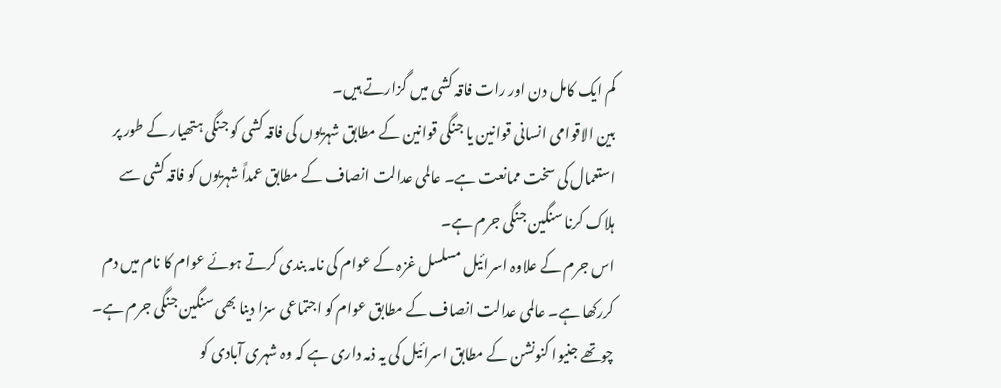کم ایک کامل دن اور رات فاقہ کشی میں گزارتے ہیں۔
بین الاقوامی انسانی قوانین یا جنگی قوانین کے مطابق شہریوں کی فاقہ کشی کو جنگی ہتھیار کے طور پر استعمال کی سخت ممانعت ہے۔ عالمی عدالت انصاف کے مطابق عمداً شہریوں کو فاقہ کشی سے ہلاک کرنا سنگین جنگی جرم ہے۔
اس جرم کے علاوہ اسرائیل مسلسل غزہ کے عوام کی نامہ بندی کرتے ہوئے عوام کا نام میں دم کررکھا ہے۔ عالمی عدالت انصاف کے مطابق عوام کو اجتماعی سزا دینا بھی سنگین جنگی جرم ہے۔ چوتھے جنیوا کنونشن کے مطابق اسرائیل کی یہ ذمہ داری ہے کہ وہ شہری آبادی کو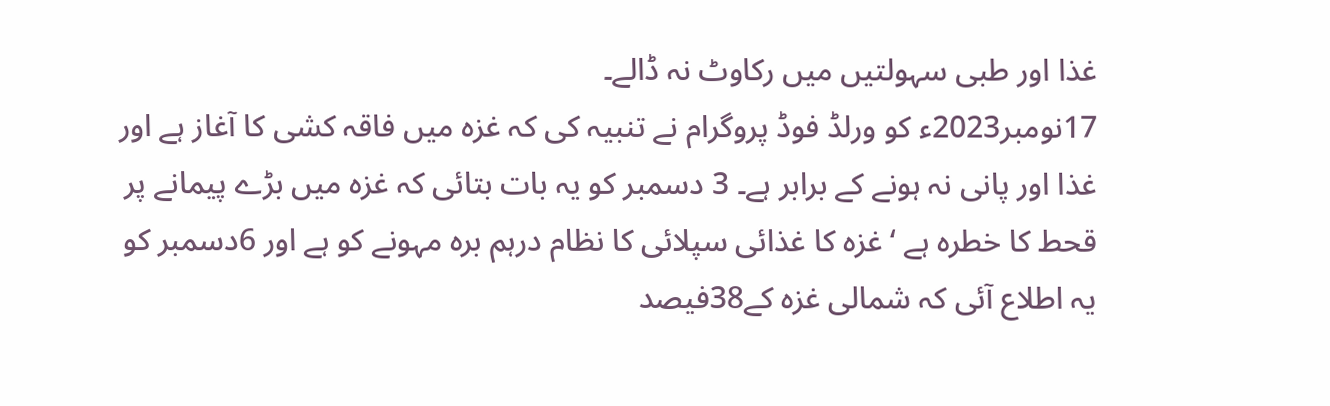غذا اور طبی سہولتیں میں رکاوٹ نہ ڈالے۔
17نومبر2023ء کو ورلڈ فوڈ پروگرام نے تنبیہ کی کہ غزہ میں فاقہ کشی کا آغاز ہے اور غذا اور پانی نہ ہونے کے برابر ہے۔ 3 دسمبر کو یہ بات بتائی کہ غزہ میں بڑے پیمانے پر قحط کا خطرہ ہے ‘ غزہ کا غذائی سپلائی کا نظام درہم برہ مہونے کو ہے اور 6دسمبر کو یہ اطلاع آئی کہ شمالی غزہ کے38فیصد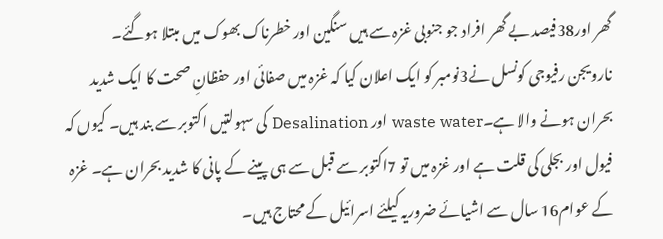گھر اور38فیصد بے گھر افراد جو جنوبی غزہ سے ہیں سنگین اور خطرناک بھوک میں مبتلا ہوگئے۔
نارویجن رفیوجی کونسل نے3نومبر کو ایک اعلان کیا کہ غزہ میں صفائی اور حفظانِ صحت کا ایک شدید بحران ہونے والا ہے۔waste water اور Desalination کی سہولتیں اکتوبر سے بند ہیں۔ کیوں کہ فیول اور بجلی کی قلت ہے اور غزہ میں تو 7اکتوبر سے قبل سے ہی پینے کے پانی کا شدید بحران ہے۔ غزہ کے عوام16 سال سے اشیائے ضروریہ کیلئے اسرائیل کے محتاج ہیں۔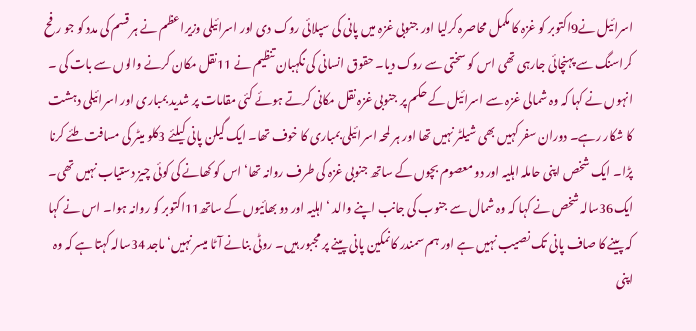اسرائیل نے9اکتوبر کو غزہ کا مکمل محاصرہ کرلیا اور جنوبی غزہ میں پانی کی سپلائی روک دی اور اسرائیلی وزیراعظم نے ہر قسم کی مدد کو جو رفح کراسنگ سے پہنچائی جارہی تھی اس کو سختی سے روک دیا۔ حقوق انسانی کی نگہبان تنظیم نے 11نقل مکان کرنے والوں سے بات کی ۔ انہوں نے کہا کہ وہ شمالی غزہ سے اسرائیل کے حکم پر جنوبی غزہ نقل مکانی کرتے ہوئے کئی مقامات پر شدید بمباری اور اسرائیلی دہشت کا شکار رہے۔ دوران سفر کہیں بھی شیلٹر نہیں تھا اور ہر لمحہ اسرائیلی بمباری کا خوف تھا۔ ایک گیلن پانی کیلئے 3کلو میٹر کی مسافت طئے کرنا پڑا۔ ایک شخص اپنی حاملہ اہلیہ اور دو معصوم بچوں کے ساتھ جنوبی غزہ کی طرف روانہ تھا‘ اس کو کھانے کی کوئی چیز دستیاب نہیں تھی۔ ایک36سالہ شخص نے کہا کہ وہ شمال سے جنوب کی جانب اپنے والد ‘ اہلیہ اور دو بھائیوں کے ساتھ11اکتوبر کو روانہ ہوا۔ اس نے کہا کہ پینے کا صاف پانی تک نصیب نہیں ہے اور ہم سمندر کانمکین پانی پینے پر مجبور ہیں۔ روٹی بنانے آٹا میسر نہیں‘ ماجد 34سالہ کہتا ہے کہ وہ اپنی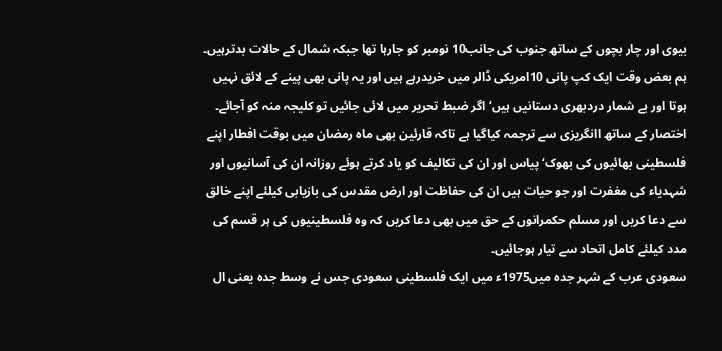بیوی اور چار بچوں کے ساتھ جنوب کی جانب10 نومبر کو جارہا تھا جبکہ شمال کے حالات بدترہیں۔ ہم بعض وقت ایک کپ پانی 10امریکی ڈالر میں خریدرہے ہیں اور یہ پانی بھی پینے کے لائق نہیں ہوتا اور بے شمار دردبھری دستانیں ہیں‘ اگر ضبط تحریر میں لائی جائیں تو کلیجہ منہ کو آجائے۔ اختصار کے ساتھ اانگریزی سے ترجمہ کیاگیا ہے تاکہ قارئین بھی ماہ رمضان میں بوقت افطار اپنے فلسطینی بھائیوں کی بھوک‘ پیاس اور ان کی تکالیف کو یاد کرتے ہوئے روزانہ ان کی آسانیوں اور شہدیاء کی مغفرت اور جو حیات ہیں ان کی حفاظت اور ارض مقدس کی بازیابی کیلئے اپنے خالق سے دعا کریں اور مسلم حکمرانوں کے حق میں بھی دعا کریں کہ وہ فلسطینیوں کی ہر قسم کی مدد کیلئے کامل اتحاد سے تیار ہوجائیں۔
سعودی عرب کے شہر جدہ میں1975ء میں ایک فلسطینی سعودی جس نے وسط جدہ یعنی ال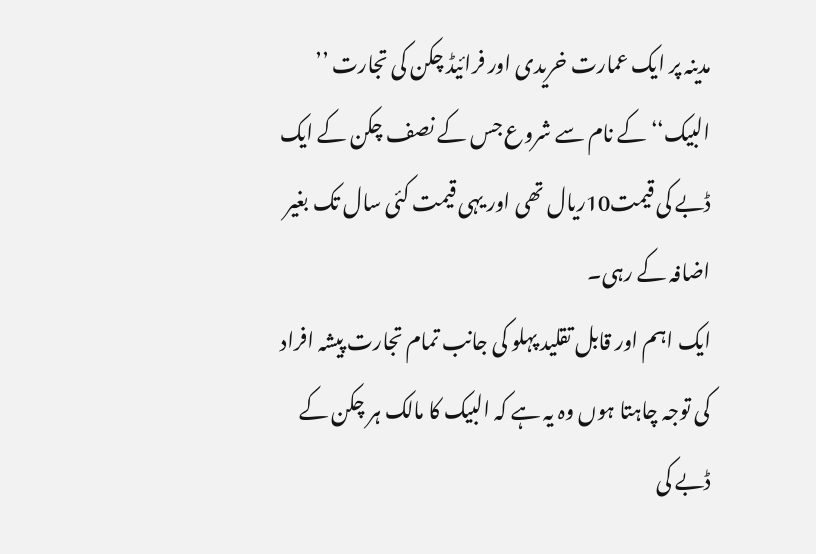مدینہ پر ایک عمارت خریدی اور فرائیڈ چکن کی تجارت ’’ البیک‘‘ کے نام سے شروع جس کے نصف چکن کے ایک ڈبے کی قیمت10ریال تھی اور یہی قیمت کئی سال تک بغیر اضافہ کے رہی۔
ایک اہم اور قابل تقلید پہلو کی جانب تمام تجارت پیشہ افراد کی توجہ چاہتا ہوں وہ یہ ہے کہ البیک کا مالک ہر چکن کے ڈبے کی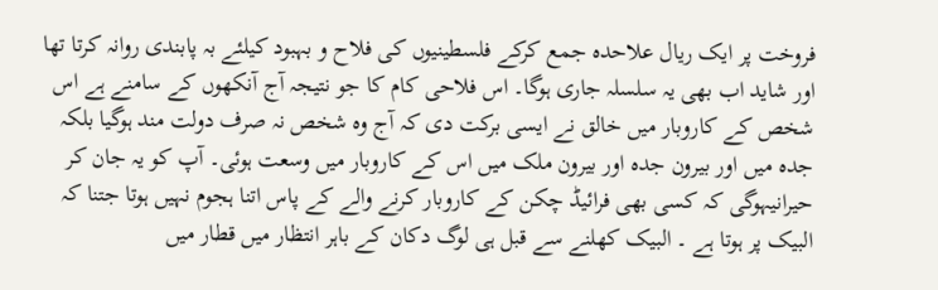فروخت پر ایک ریال علاحدہ جمع کرکے فلسطینیوں کی فلاح و بہبود کیلئے بہ پابندی روانہ کرتا تھا اور شاید اب بھی یہ سلسلہ جاری ہوگا۔ اس فلاحی کام کا جو نتیجہ آج آنکھوں کے سامنے ہے اس شخص کے کاروبار میں خالق نے ایسی برکت دی کہ آج وہ شخص نہ صرف دولت مند ہوگیا بلکہ جدہ میں اور بیرون جدہ اور بیرون ملک میں اس کے کاروبار میں وسعت ہوئی۔ آپ کو یہ جان کر حیرانیہوگی کہ کسی بھی فرائیڈ چکن کے کاروبار کرنے والے کے پاس اتنا ہجوم نہیں ہوتا جتنا کہ البیک پر ہوتا ہے ۔ البیک کھلنے سے قبل ہی لوگ دکان کے باہر انتظار میں قطار میں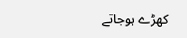کھڑے ہوجاتے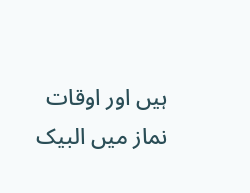ہیں اور اوقات نماز میں البیک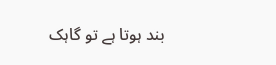بند ہوتا ہے تو گاہک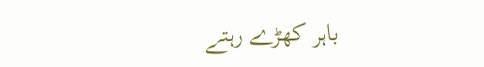باہر کھڑے رہتے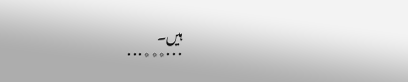ہیں۔
۰۰۰٭٭٭۰۰۰